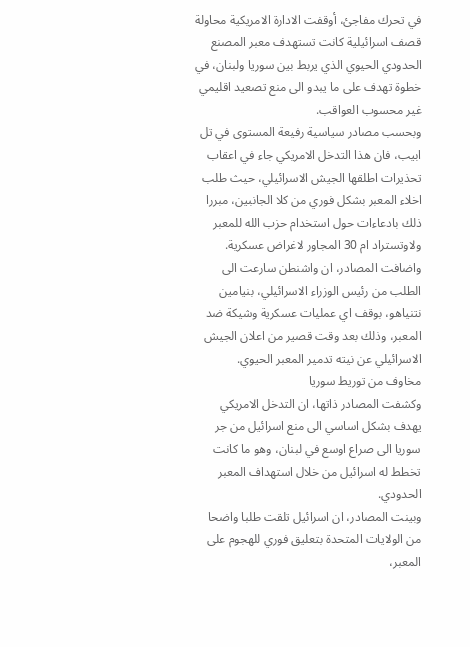في تحرك مفاجئ، أوقفت الادارة الامريكية محاولة قصف اسرائيلية كانت تستهدف معبر المصنع الحدودي الحيوي الذي يربط بين سوريا ولبنان، في خطوة تهدف على ما يبدو الى منع تصعيد اقليمي غير محسوب العواقب.
وبحسب مصادر سياسية رفيعة المستوى في تل ابيب، فان هذا التدخل الامريكي جاء في اعقاب تحذيرات اطلقها الجيش الاسرائيلي، حيث طلب اخلاء المعبر بشكل فوري من كلا الجانبين، مبررا ذلك بادعاءات حول استخدام حزب الله للمعبر ولاوتستراد ام 30 المجاور لاغراض عسكرية.
واضافت المصادر، ان واشنطن سارعت الى الطلب من رئيس الوزراء الاسرائيلي، بنيامين نتنياهو، بوقف اي عمليات عسكرية وشيكة ضد المعبر، وذلك بعد وقت قصير من اعلان الجيش الاسرائيلي عن نيته تدمير المعبر الحيوي.
مخاوف من توريط سوريا
وكشفت المصادر ذاتها، ان التدخل الامريكي يهدف بشكل اساسي الى منع اسرائيل من جر سوريا الى صراع اوسع في لبنان، وهو ما كانت تخطط له اسرائيل من خلال استهداف المعبر الحدودي.
وبينت المصادر، ان اسرائيل تلقت طلبا واضحا من الولايات المتحدة بتعليق فوري للهجوم على المعبر،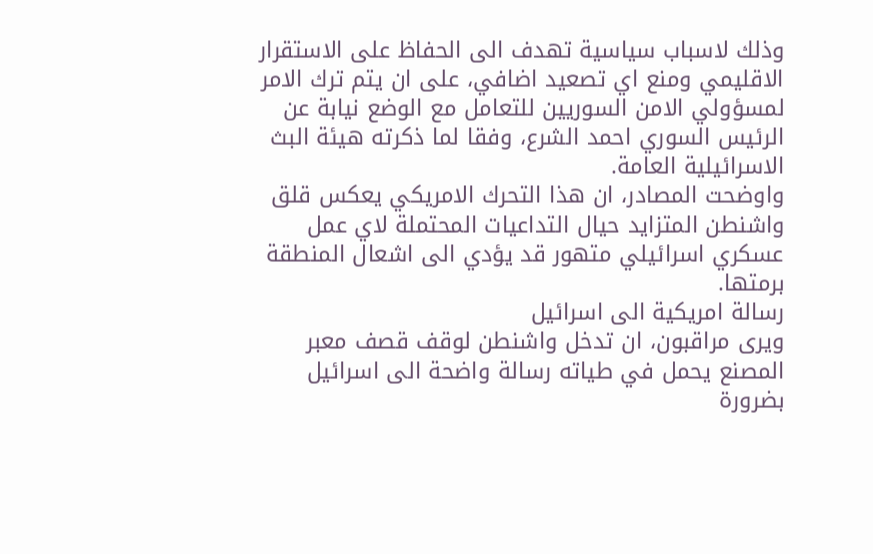وذلك لاسباب سياسية تهدف الى الحفاظ على الاستقرار الاقليمي ومنع اي تصعيد اضافي، على ان يتم ترك الامر لمسؤولي الامن السوريين للتعامل مع الوضع نيابة عن الرئيس السوري احمد الشرع، وفقا لما ذكرته هيئة البث الاسرائيلية العامة.
واوضحت المصادر، ان هذا التحرك الامريكي يعكس قلق واشنطن المتزايد حيال التداعيات المحتملة لاي عمل عسكري اسرائيلي متهور قد يؤدي الى اشعال المنطقة برمتها.
رسالة امريكية الى اسرائيل
ويرى مراقبون، ان تدخل واشنطن لوقف قصف معبر المصنع يحمل في طياته رسالة واضحة الى اسرائيل بضرورة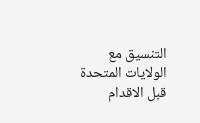التنسيق مع الولايات المتحدة قبل الاقدام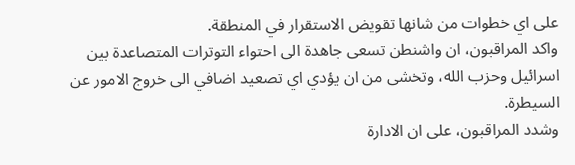على اي خطوات من شانها تقويض الاستقرار في المنطقة.
واكد المراقبون، ان واشنطن تسعى جاهدة الى احتواء التوترات المتصاعدة بين اسرائيل وحزب الله، وتخشى من ان يؤدي اي تصعيد اضافي الى خروج الامور عن السيطرة.
وشدد المراقبون، على ان الادارة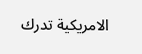الامريكية تدرك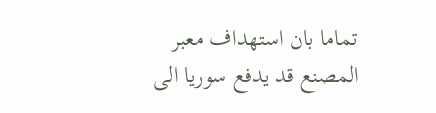تماما بان استهداف معبر المصنع قد يدفع سوريا الى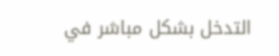التدخل بشكل مباشر في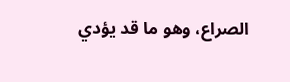الصراع، وهو ما قد يؤدي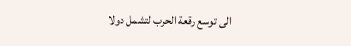الى توسع رقعة الحرب لتشمل دولا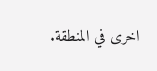اخرى في المنطقة.